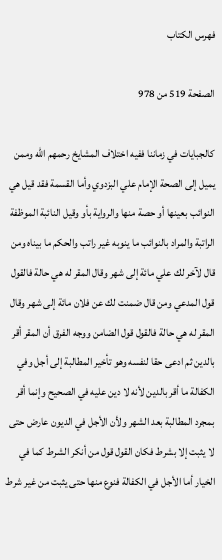فهرس الكتاب

الصفحة 519 من 978

كالجبايات في زماننا ففيه اختلاف المشايخ رحمهم الله وممن يميل إلى الصحة الإمام علي البزدوي وأما القسمة فقد قيل هي النوائب بعينها أو حصة منها والرواية بأو وقيل النائبة الموظفة الراتبة والمراد بالنوائب ما ينوبه غير راتب والحكم ما بيناه ومن قال لآخر لك علي مائة إلى شهر وقال المقر له هي حالة فالقول قول المدعي ومن قال ضمنت لك عن فلان مائة إلى شهر وقال المقر له هي حالة فالقول قول الضامن ووجه الفرق أن المقر أقر بالدين ثم ادعى حقا لنفسه وهو تأخير المطالبة إلى أجل وفي الكفالة ما أقر بالدين لأنه لا دين عليه في الصحيح وإنما أقر بمجرد المطالبة بعد الشهر ولأن الأجل في الديون عارض حتى لا يثبت إلا بشرط فكان القول قول من أنكر الشرط كما في الخيار أما الأجل في الكفالة فنوع منها حتى يثبت من غير شرط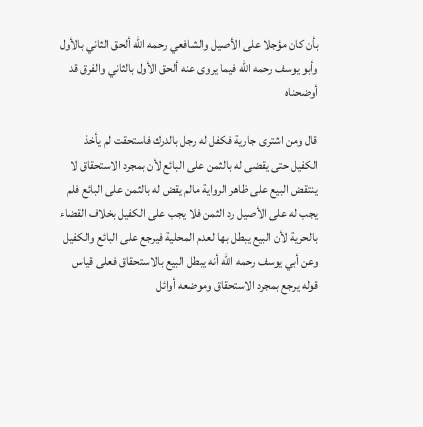بأن كان مؤجلا على الأصيل والشافعي رحمه الله ألحق الثاني بالأول وأبو يوسف رحمه الله فيما يروى عنه ألحق الأول بالثاني والفرق قد أوضحناه

قال ومن اشترى جارية فكفل له رجل بالدرك فاستحقت لم يأخذ الكفيل حتى يقضى له بالثمن على البائع لأن بمجرد الاستحقاق لا ينتقض البيع على ظاهر الرواية مالم يقض له بالثمن على البائع فلم يجب له على الأصيل رد الثمن فلا يجب على الكفيل بخلاف القضاء بالحرية لأن البيع يبطل بها لعدم المحلية فيرجع على البائع والكفيل وعن أبي يوسف رحمه الله أنه يبطل البيع بالاستحقاق فعلى قياس قوله يرجع بمجرد الاستحقاق وموضعه أوائل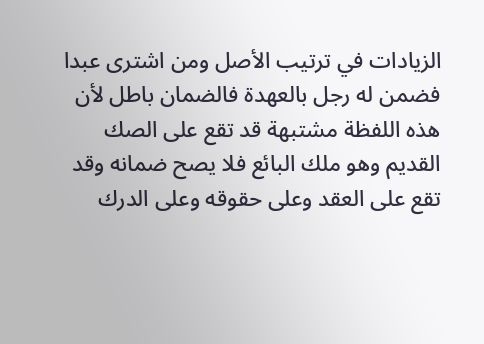الزيادات في ترتيب الأصل ومن اشترى عبدا فضمن له رجل بالعهدة فالضمان باطل لأن هذه اللفظة مشتبهة قد تقع على الصك القديم وهو ملك البائع فلا يصح ضمانه وقد تقع على العقد وعلى حقوقه وعلى الدرك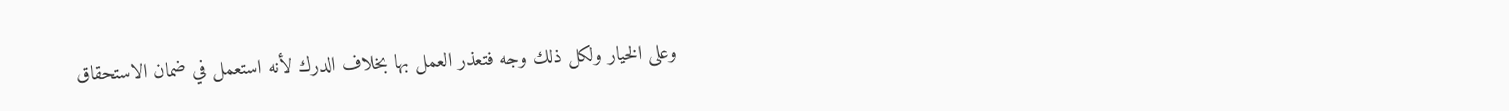وعلى الخيار ولكل ذلك وجه فتعذر العمل بها بخلاف الدرك لأنه استعمل في ضمان الاستحقاق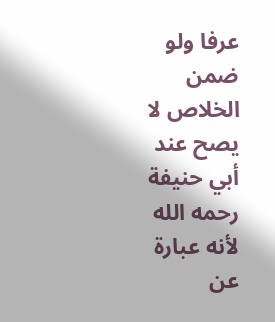عرفا ولو ضمن الخلاص لا يصح عند أبي حنيفة رحمه الله لأنه عبارة عن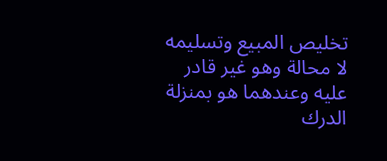تخليص المبيع وتسليمه لا محالة وهو غير قادر عليه وعندهما هو بمنزلة الدرك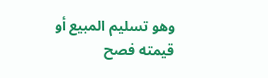وهو تسليم المبيع أو قيمته فصح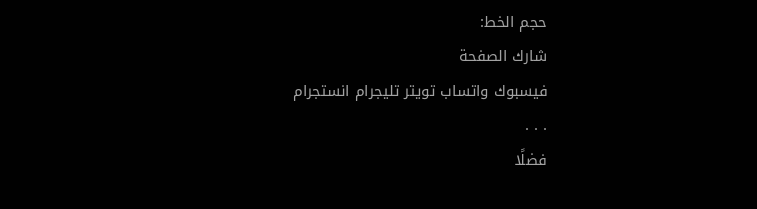حجم الخط:
شارك الصفحة
فيسبوك واتساب تويتر تليجرام انستجرام
. . .
فضلًا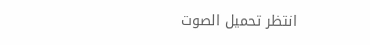انتظر تحميل الصوت